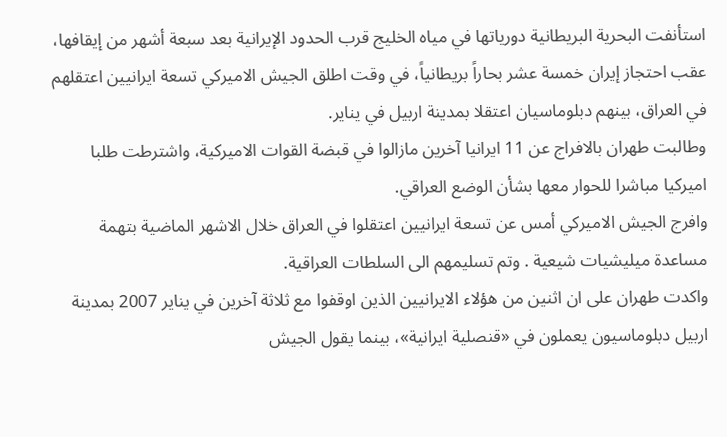استأنفت البحرية البريطانية دورياتها في مياه الخليج قرب الحدود الإيرانية بعد سبعة أشهر من إيقافها، عقب احتجاز إيران خمسة عشر بحاراً بريطانياً، في وقت اطلق الجيش الاميركي تسعة ايرانيين اعتقلهم في العراق، بينهم دبلوماسيان اعتقلا بمدينة اربيل في يناير.
وطالبت طهران بالافراج عن 11 ايرانيا آخرين مازالوا في قبضة القوات الاميركية، واشترطت طلبا اميركيا مباشرا للحوار معها بشأن الوضع العراقي.
وافرج الجيش الاميركي أمس عن تسعة ايرانيين اعتقلوا في العراق خلال الاشهر الماضية بتهمة مساعدة ميليشيات شيعية . وتم تسليمهم الى السلطات العراقية.
واكدت طهران على ان اثنين من هؤلاء الايرانيين الذين اوقفوا مع ثلاثة آخرين في يناير 2007 بمدينة اربيل دبلوماسيون يعملون في «قنصلية ايرانية»، بينما يقول الجيش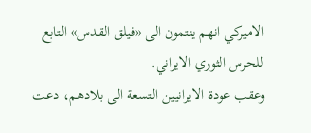الاميركي انهم ينتمون الى «فيلق القدس» التابع للحرس الثوري الايراني.
وعقب عودة الايرانيين التسعة الى بلادهم، دعت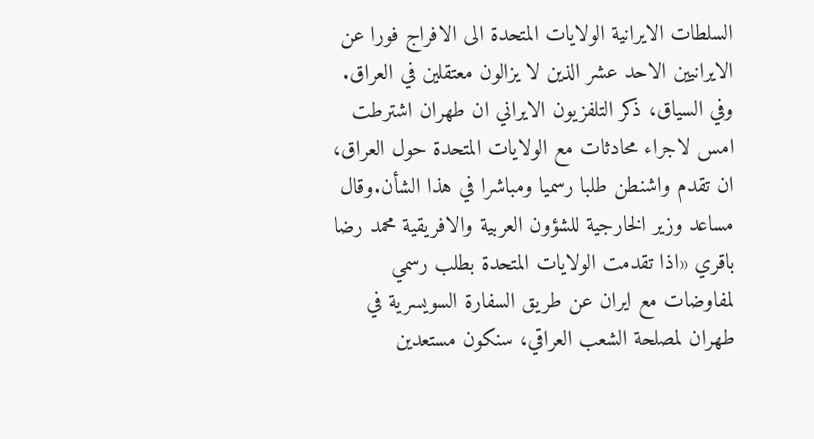السلطات الايرانية الولايات المتحدة الى الافراج فورا عن الايرانيين الاحد عشر الذين لا يزالون معتقلين في العراق.
وفي السياق، ذكر التلفزيون الايراني ان طهران اشترطت امس لاجراء محادثات مع الولايات المتحدة حول العراق، ان تقدم واشنطن طلبا رسميا ومباشرا في هذا الشأن.وقال مساعد وزير الخارجية للشؤون العربية والافريقية محمد رضا باقري «اذا تقدمت الولايات المتحدة بطلب رسمي لمفاوضات مع ايران عن طريق السفارة السويسرية في طهران لمصلحة الشعب العراقي، سنكون مستعدين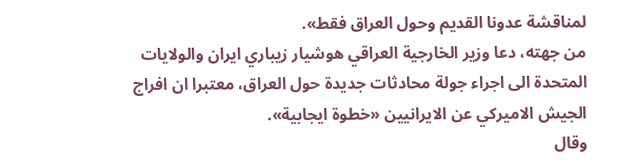لمناقشة عدونا القديم وحول العراق فقط».
من جهته، دعا وزير الخارجية العراقي هوشيار زيباري ايران والولايات المتحدة الى اجراء جولة محادثات جديدة حول العراق، معتبرا ان افراج الجيش الاميركي عن الايرانيين «خطوة ايجابية».
وقال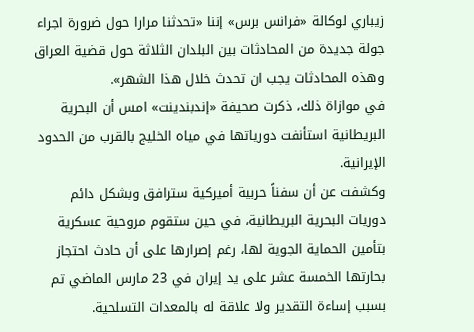زيباري لوكالة «فرانس برس» إننا «تحدثنا مرارا حول ضرورة اجراء جولة جديدة من المحادثات بين البلدان الثلاثة حول قضية العراق وهذه المحادثات يجب ان تحدث خلال هذا الشهر».
في موازاة ذلك، ذكرت صحيفة «إندبندينت» امس أن البحرية البريطانية استأنفت دورياتها في مياه الخليج بالقرب من الحدود الإيرانية.
وكشفت عن أن سفناً حربية أميركية سترافق وبشكل دائم دوريات البحرية البريطانية، في حين ستقوم مروحية عسكرية بتأمين الحماية الجوية لها، رغم إصرارها على أن حادث احتجاز بحارتها الخمسة عشر على يد إيران في 23 مارس الماضي تم بسبب إساءة التقدير ولا علاقة له بالمعدات التسلحية.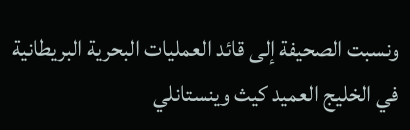ونسبت الصحيفة إلى قائد العمليات البحرية البريطانية في الخليج العميد كيث وينستانلي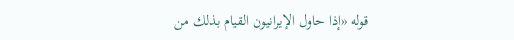قوله «إذا حاول الإيرانيون القيام بذلك من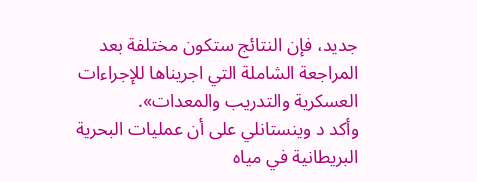جديد، فإن النتائج ستكون مختلفة بعد المراجعة الشاملة التي اجريناها للإجراءات العسكرية والتدريب والمعدات».
وأكد د وينستانلي على أن عمليات البحرية البريطانية في مياه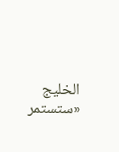الخليج «ستستمر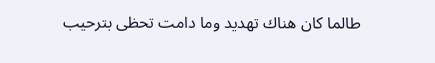طالما كان هناك تهديد وما دامت تحظى بترحيب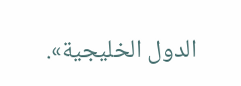الدول الخليجية».